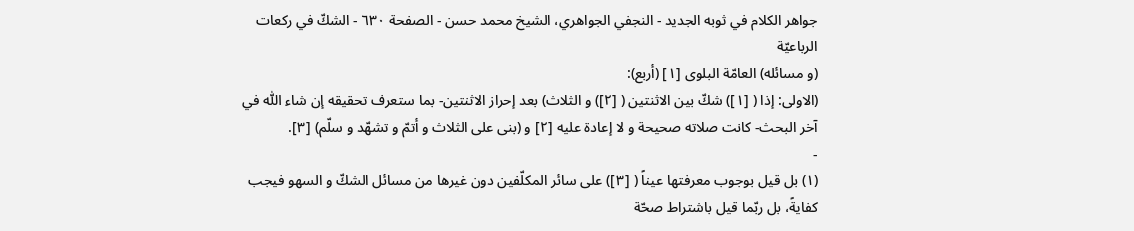جواهر الكلام في ثوبه الجديد - النجفي الجواهري، الشيخ محمد حسن - الصفحة ٦٣٠ - الشكّ في ركعات الرباعيّة
(و مسائله) العامّة البلوى [١] (أربع):
(الاولى: إذا ( [١]) شكّ بين الاثنتين ( [٢]) و الثلاث) بعد إحراز الاثنتين- بما ستعرف تحقيقه إن شاء اللّٰه في آخر البحث- كانت صلاته صحيحة و لا إعادة عليه [٢] و (بنى على الثلاث و أتمّ و تشهّد و سلّم) [٣].
-
(١) بل قيل بوجوب معرفتها عيناً ( [٣]) على سائر المكلّفين دون غيرها من مسائل الشكّ و السهو فيجب كفايةً، بل ربّما قيل باشتراط صحّة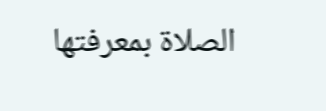الصلاة بمعرفتها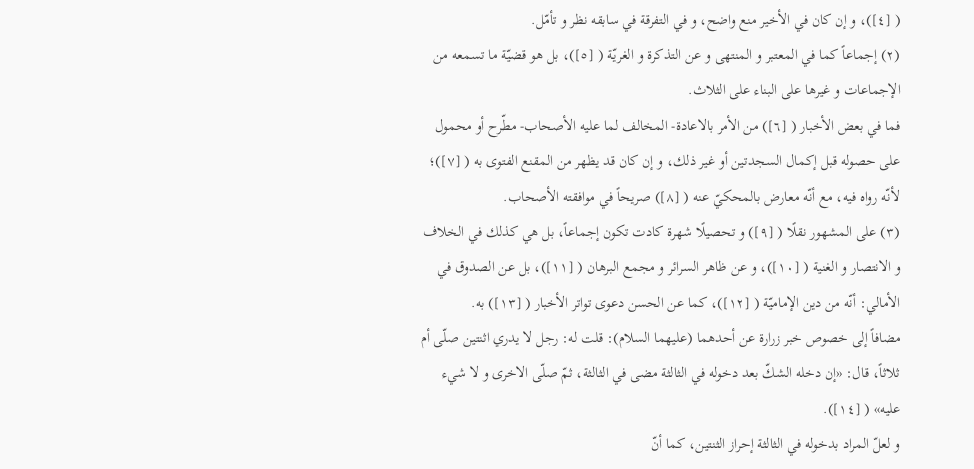( [٤])، و إن كان في الأخير منع واضح، و في التفرقة في سابقه نظر و تأمّل.
(٢) إجماعاً كما في المعتبر و المنتهى و عن التذكرة و الغريّة ( [٥])، بل هو قضيّة ما تسمعه من الإجماعات و غيرها على البناء على الثلاث.
فما في بعض الأخبار ( [٦]) من الأمر بالاعادة- المخالف لما عليه الأصحاب- مطّرح أو محمول على حصوله قبل إكمال السجدتين أو غير ذلك، و إن كان قد يظهر من المقنع الفتوى به ( [٧])؛ لأنّه رواه فيه، مع أنّه معارض بالمحكيّ عنه ( [٨]) صريحاً في موافقته الأصحاب.
(٣) على المشهور نقلًا ( [٩]) و تحصيلًا شهرة كادت تكون إجماعاً، بل هي كذلك في الخلاف و الانتصار و الغنية ( [١٠])، و عن ظاهر السرائر و مجمع البرهان ( [١١])، بل عن الصدوق في الأمالي: أنّه من دين الإماميّة ( [١٢])، كما عن الحسن دعوى تواتر الأخبار ( [١٣]) به.
مضافاً إلى خصوص خبر زرارة عن أحدهما (عليهما السلام): قلت له: رجل لا يدري اثنتين صلّى أم ثلاثاً، قال: «إن دخله الشكّ بعد دخوله في الثالثة مضى في الثالثة، ثمّ صلّى الاخرى و لا شيء عليه» ( [١٤]).
و لعلّ المراد بدخوله في الثالثة إحراز الثنتين، كما أنّ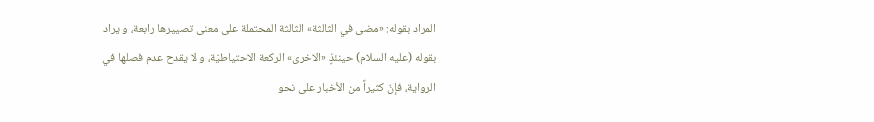المراد بقوله: «مضى في الثالثة» الثالثة المحتملة على معنى تصييرها رابعة، و يراد بقوله (عليه السلام) حينئذٍ «الاخرى» الركعة الاحتياطيّة، و لا يقدح عدم فصلها في الرواية، فإنّ كثيراً من الأخبار على نحو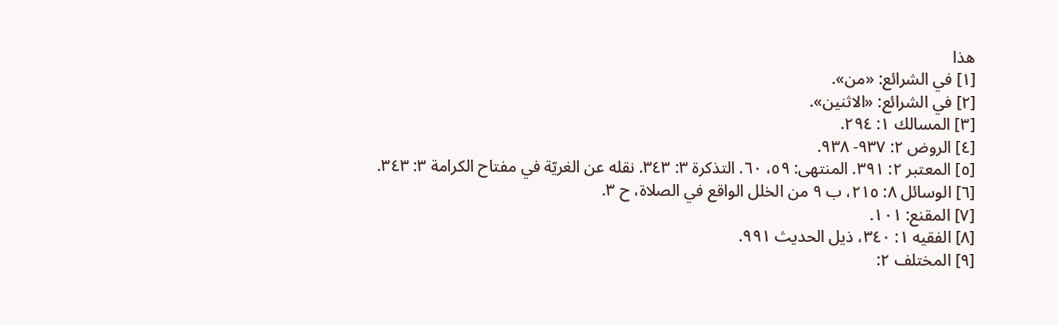هذا
[١] في الشرائع: «من».
[٢] في الشرائع: «الاثنين».
[٣] المسالك ١: ٢٩٤.
[٤] الروض ٢: ٩٣٧- ٩٣٨.
[٥] المعتبر ٢: ٣٩١. المنتهى: ٥٩، ٦٠. التذكرة ٣: ٣٤٣. نقله عن الغريّة في مفتاح الكرامة ٣: ٣٤٣.
[٦] الوسائل ٨: ٢١٥، ب ٩ من الخلل الواقع في الصلاة، ح ٣.
[٧] المقنع: ١٠١.
[٨] الفقيه ١: ٣٤٠، ذيل الحديث ٩٩١.
[٩] المختلف ٢: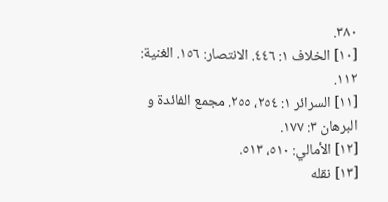٣٨٠.
[١٠] الخلاف ١: ٤٤٦. الانتصار: ١٥٦. الغنية: ١١٢.
[١١] السرائر ١: ٢٥٤، ٢٥٥. مجمع الفائدة و البرهان ٣: ١٧٧.
[١٢] الأمالي: ٥١٠، ٥١٣.
[١٣] نقله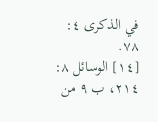في الذكرى ٤: ٧٨.
[١٤] الوسائل ٨: ٢١٤، ب ٩ من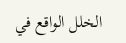الخلل الواقع في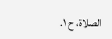الصلاة، ح ١.